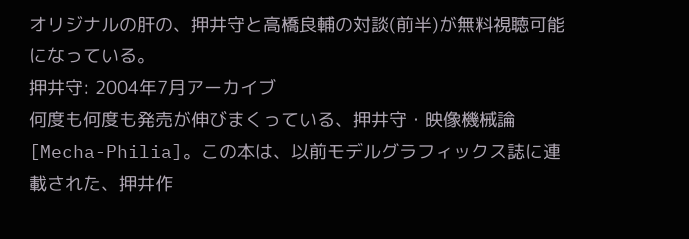オリジナルの肝の、押井守と高橋良輔の対談(前半)が無料視聴可能になっている。
押井守: 2004年7月アーカイブ
何度も何度も発売が伸びまくっている、押井守・映像機械論[Mecha-Philia]。この本は、以前モデルグラフィックス誌に連載された、押井作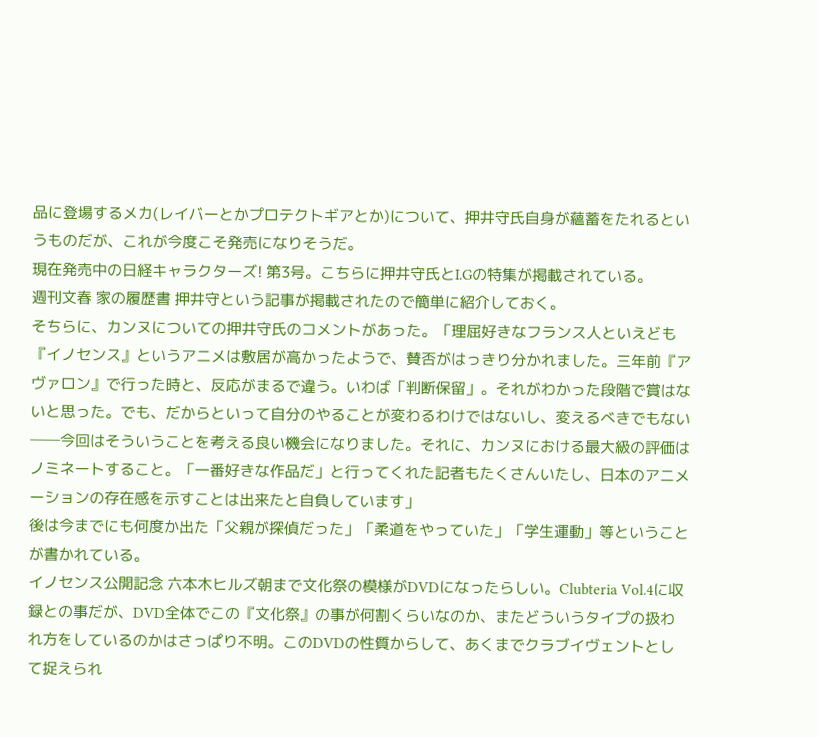品に登場するメカ(レイバーとかプロテクトギアとか)について、押井守氏自身が蘊蓄をたれるというものだが、これが今度こそ発売になりそうだ。
現在発売中の日経キャラクターズ! 第3号。こちらに押井守氏とI.Gの特集が掲載されている。
週刊文春 家の履歴書 押井守という記事が掲載されたので簡単に紹介しておく。
そちらに、カンヌについての押井守氏のコメントがあった。「理屈好きなフランス人といえども『イノセンス』というアニメは敷居が高かったようで、賛否がはっきり分かれました。三年前『アヴァロン』で行った時と、反応がまるで違う。いわば「判断保留」。それがわかった段階で賞はないと思った。でも、だからといって自分のやることが変わるわけではないし、変えるべきでもない──今回はそういうことを考える良い機会になりました。それに、カンヌにおける最大級の評価はノミネートすること。「一番好きな作品だ」と行ってくれた記者もたくさんいたし、日本のアニメーションの存在感を示すことは出来たと自負しています」
後は今までにも何度か出た「父親が探偵だった」「柔道をやっていた」「学生運動」等ということが書かれている。
イノセンス公開記念 六本木ヒルズ朝まで文化祭の模様がDVDになったらしい。Clubteria Vol.4に収録との事だが、DVD全体でこの『文化祭』の事が何割くらいなのか、またどういうタイプの扱われ方をしているのかはさっぱり不明。このDVDの性質からして、あくまでクラブイヴェントとして捉えられ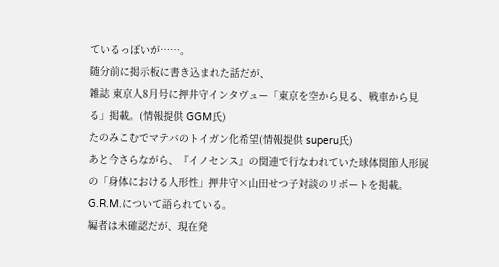ているっぽいが……。
随分前に掲示板に書き込まれた話だが、
雑誌 東京人8月号に押井守インタヴュー「東京を空から見る、戦車から見る」掲載。(情報提供 GGM氏)
たのみこむでマテバのトイガン化希望(情報提供 superu氏)
あと今さらながら、『イノセンス』の関連で行なわれていた球体関節人形展の「身体における人形性」押井守×山田せつ子対談のリポートを掲載。G.R.M.について語られている。
編者は未確認だが、現在発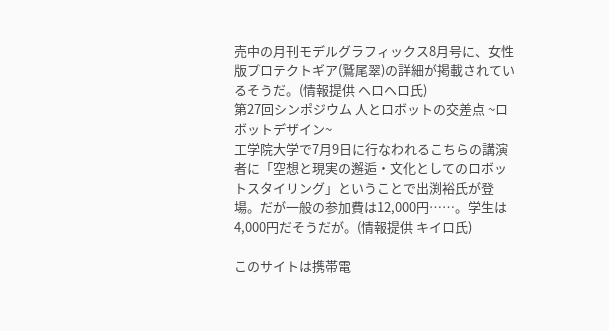売中の月刊モデルグラフィックス8月号に、女性版プロテクトギア(鷲尾翠)の詳細が掲載されているそうだ。(情報提供 ヘロヘロ氏)
第27回シンポジウム 人とロボットの交差点 ~ロボットデザイン~
工学院大学で7月9日に行なわれるこちらの講演者に「空想と現実の邂逅・文化としてのロボットスタイリング」ということで出渕裕氏が登場。だが一般の参加費は12,000円……。学生は4,000円だそうだが。(情報提供 キイロ氏)

このサイトは携帯電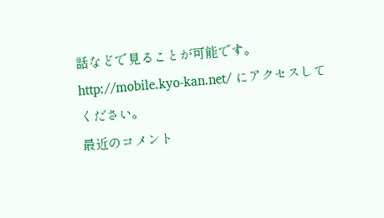話などで見ることが可能です。http://mobile.kyo-kan.net/ にアクセスしてください。
最近のコメント